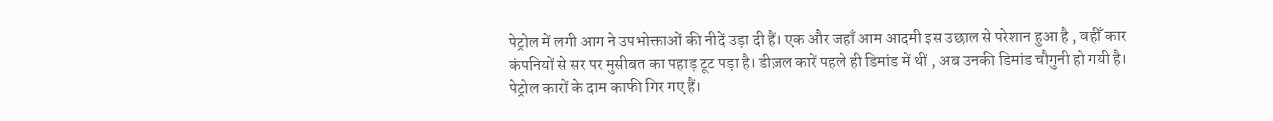पेट्रोल में लगी आग ने उपभोक्ताओं की नीदें उड़ा दी हैं। एक और जहाँ आम आदमी इस उछाल से परेशान हुआ है , वहीँ कार कंपनियों से सर पर मुसीबत का पहाड़ टूट पड़ा है। डीज़ल कारें पहले ही डिमांड में थीं , अब उनकी डिमांड चौगुनी हो गयी है। पेट्रोल कारों के दाम काफी गिर गए हैं।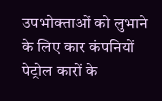उपभोक्ताओं को लुभाने के लिए कार कंपनियों पेट्रोल कारों के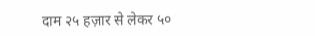दाम २५ हज़ार से लेकर ५०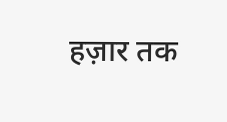हज़ार तक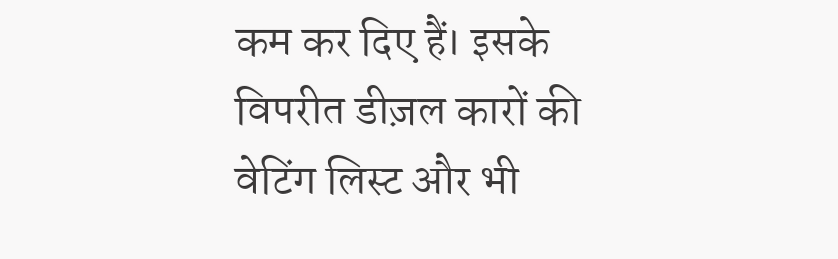कम कर दिए हैं। इसके विपरीत डीज़ल कारों की वेटिंग लिस्ट और भी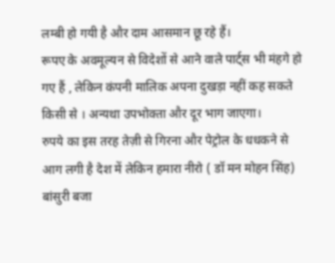लम्बी हो गयी है और दाम आसमान छू रहे हैं।
रूपए के अवमूल्यन से विदेशों से आने वाले पार्ट्स भी मंहगे हो गए हैं , लेकिन कंपनी मालिक अपना दुखड़ा नहीं कह सकते किसी से । अन्यथा उपभोक्ता और दूर भाग जाएगा।
रुपये का इस तरह तेज़ी से गिरना और पेट्रोल के धधकने से आग लगी है देश में लेकिन हमारा नीरो ( डॉ मन मोहन सिंह) बांसुरी बजा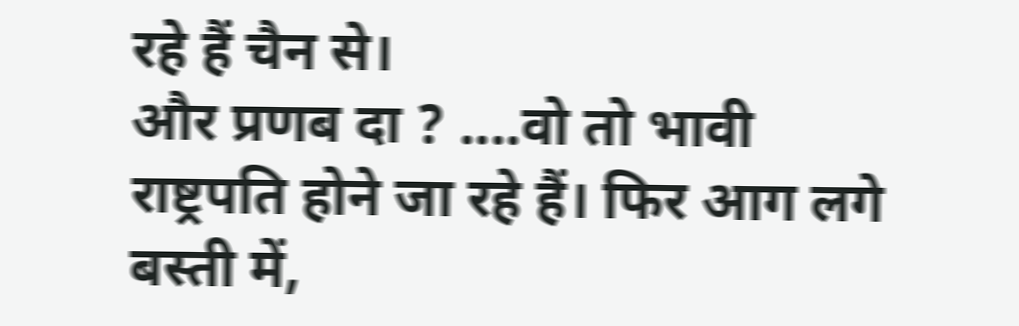रहे हैं चैन से।
और प्रणब दा ? ....वो तो भावी राष्ट्रपति होने जा रहे हैं। फिर आग लगे बस्ती में,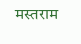मस्तराम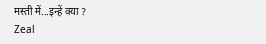मस्ती में...इन्हें क्या ?
Zeal